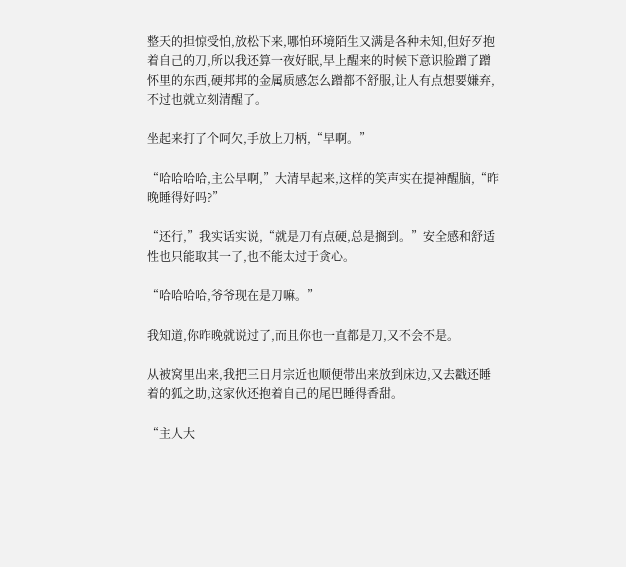整天的担惊受怕,放松下来,哪怕环境陌生又满是各种未知,但好歹抱着自己的刀,所以我还算一夜好眠,早上醒来的时候下意识脸蹭了蹭怀里的东西,硬邦邦的金属质感怎么蹭都不舒服,让人有点想要嫌弃,不过也就立刻清醒了。

坐起来打了个呵欠,手放上刀柄,“早啊。”

“哈哈哈哈,主公早啊,”大清早起来,这样的笑声实在提神醒脑,“昨晚睡得好吗?”

“还行,”我实话实说,“就是刀有点硬,总是搁到。”安全感和舒适性也只能取其一了,也不能太过于贪心。

“哈哈哈哈,爷爷现在是刀嘛。”

我知道,你昨晚就说过了,而且你也一直都是刀,又不会不是。

从被窝里出来,我把三日月宗近也顺便带出来放到床边,又去戳还睡着的狐之助,这家伙还抱着自己的尾巴睡得香甜。

“主人大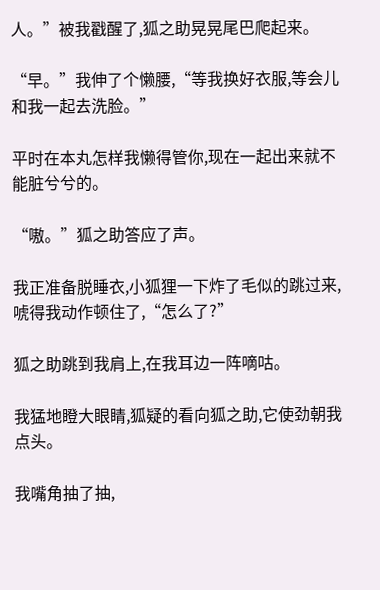人。”被我戳醒了,狐之助晃晃尾巴爬起来。

“早。”我伸了个懒腰,“等我换好衣服,等会儿和我一起去洗脸。”

平时在本丸怎样我懒得管你,现在一起出来就不能脏兮兮的。

“嗷。”狐之助答应了声。

我正准备脱睡衣,小狐狸一下炸了毛似的跳过来,唬得我动作顿住了,“怎么了?”

狐之助跳到我肩上,在我耳边一阵嘀咕。

我猛地瞪大眼睛,狐疑的看向狐之助,它使劲朝我点头。

我嘴角抽了抽,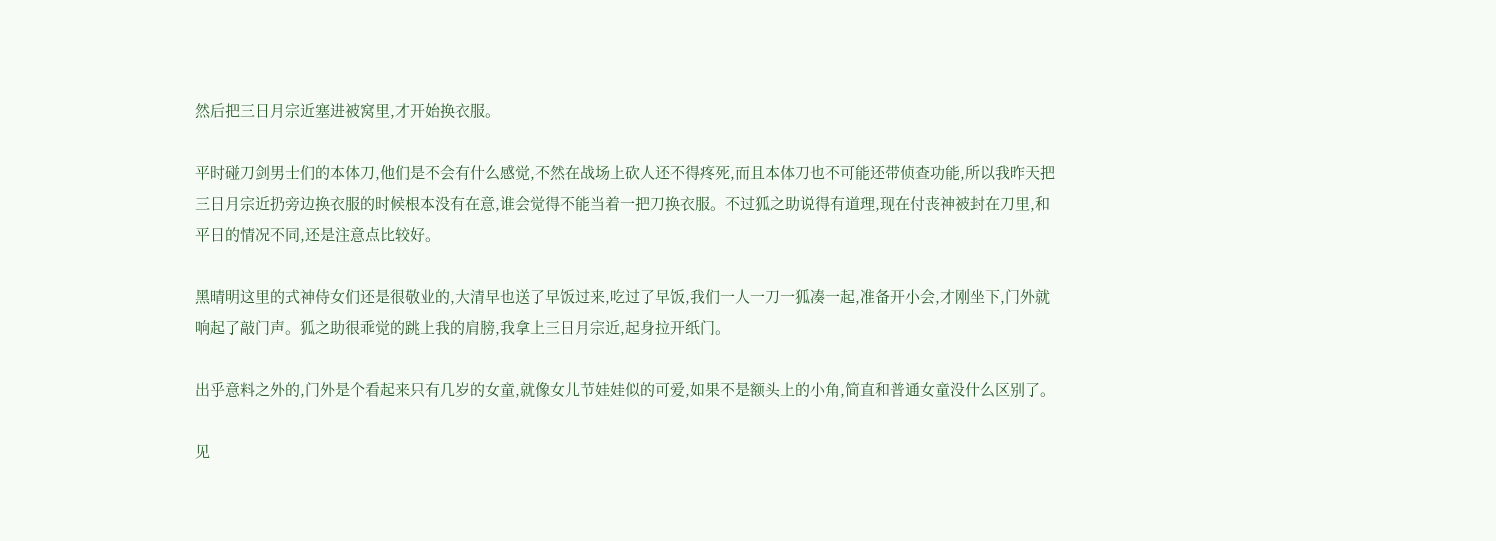然后把三日月宗近塞进被窝里,才开始换衣服。

平时碰刀剑男士们的本体刀,他们是不会有什么感觉,不然在战场上砍人还不得疼死,而且本体刀也不可能还带侦查功能,所以我昨天把三日月宗近扔旁边换衣服的时候根本没有在意,谁会觉得不能当着一把刀换衣服。不过狐之助说得有道理,现在付丧神被封在刀里,和平日的情况不同,还是注意点比较好。

黑晴明这里的式神侍女们还是很敬业的,大清早也送了早饭过来,吃过了早饭,我们一人一刀一狐凑一起,准备开小会,才刚坐下,门外就响起了敲门声。狐之助很乖觉的跳上我的肩膀,我拿上三日月宗近,起身拉开纸门。

出乎意料之外的,门外是个看起来只有几岁的女童,就像女儿节娃娃似的可爱,如果不是额头上的小角,简直和普通女童没什么区别了。

见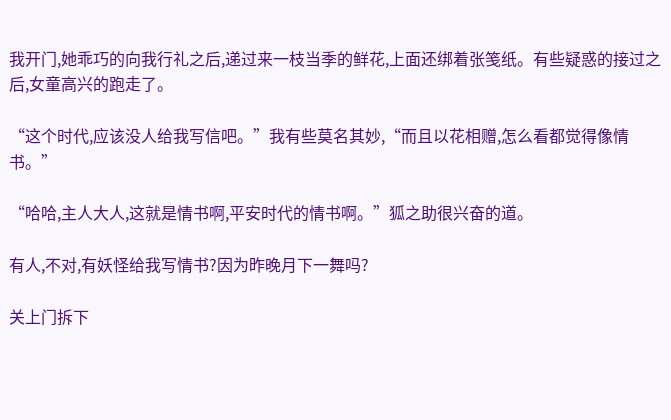我开门,她乖巧的向我行礼之后,递过来一枝当季的鲜花,上面还绑着张笺纸。有些疑惑的接过之后,女童高兴的跑走了。

“这个时代,应该没人给我写信吧。”我有些莫名其妙,“而且以花相赠,怎么看都觉得像情书。”

“哈哈,主人大人,这就是情书啊,平安时代的情书啊。”狐之助很兴奋的道。

有人,不对,有妖怪给我写情书?因为昨晚月下一舞吗?

关上门拆下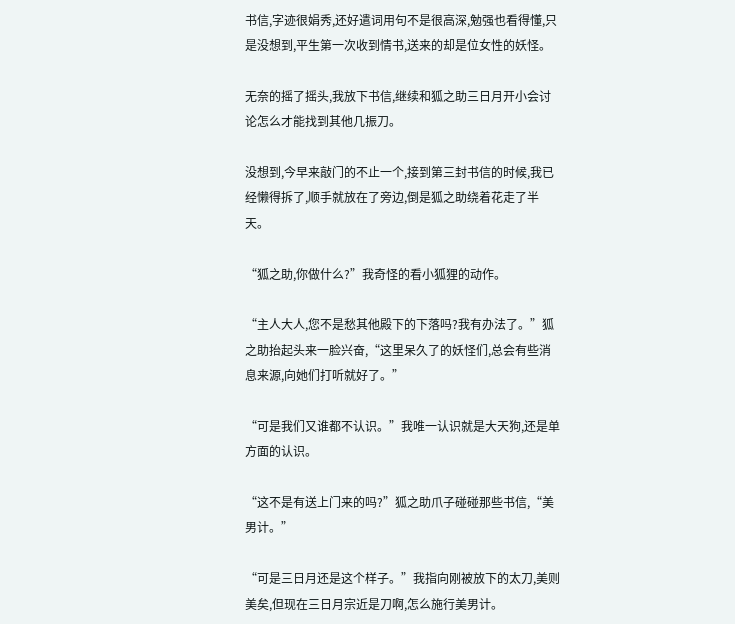书信,字迹很娟秀,还好遣词用句不是很高深,勉强也看得懂,只是没想到,平生第一次收到情书,送来的却是位女性的妖怪。

无奈的摇了摇头,我放下书信,继续和狐之助三日月开小会讨论怎么才能找到其他几振刀。

没想到,今早来敲门的不止一个,接到第三封书信的时候,我已经懒得拆了,顺手就放在了旁边,倒是狐之助绕着花走了半天。

“狐之助,你做什么?”我奇怪的看小狐狸的动作。

“主人大人,您不是愁其他殿下的下落吗?我有办法了。”狐之助抬起头来一脸兴奋,“这里呆久了的妖怪们,总会有些消息来源,向她们打听就好了。”

“可是我们又谁都不认识。”我唯一认识就是大天狗,还是单方面的认识。

“这不是有送上门来的吗?”狐之助爪子碰碰那些书信,“美男计。”

“可是三日月还是这个样子。”我指向刚被放下的太刀,美则美矣,但现在三日月宗近是刀啊,怎么施行美男计。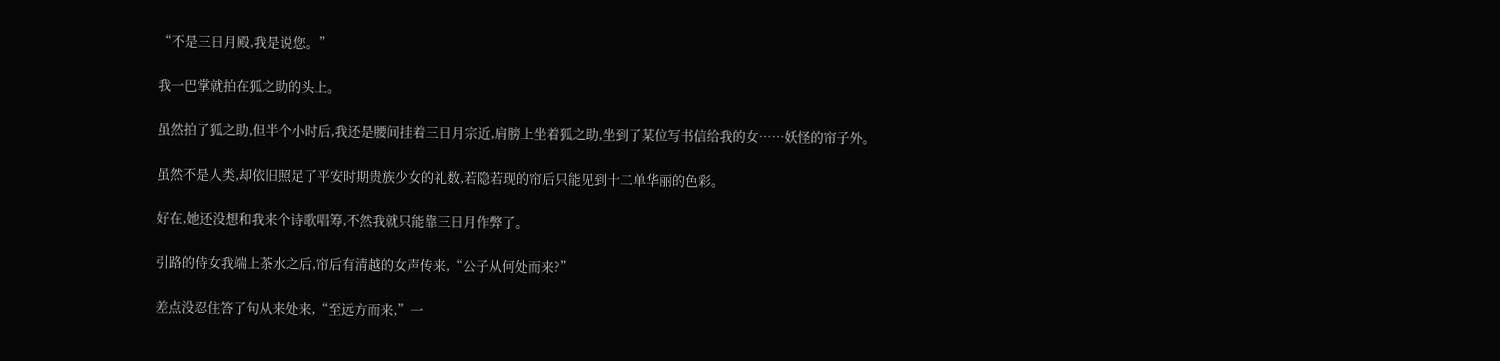“不是三日月殿,我是说您。”

我一巴掌就拍在狐之助的头上。

虽然拍了狐之助,但半个小时后,我还是腰间挂着三日月宗近,肩膀上坐着狐之助,坐到了某位写书信给我的女……妖怪的帘子外。

虽然不是人类,却依旧照足了平安时期贵族少女的礼数,若隐若现的帘后只能见到十二单华丽的色彩。

好在,她还没想和我来个诗歌唱筹,不然我就只能靠三日月作弊了。

引路的侍女我端上茶水之后,帘后有清越的女声传来,“公子从何处而来?”

差点没忍住答了句从来处来,“至远方而来,”一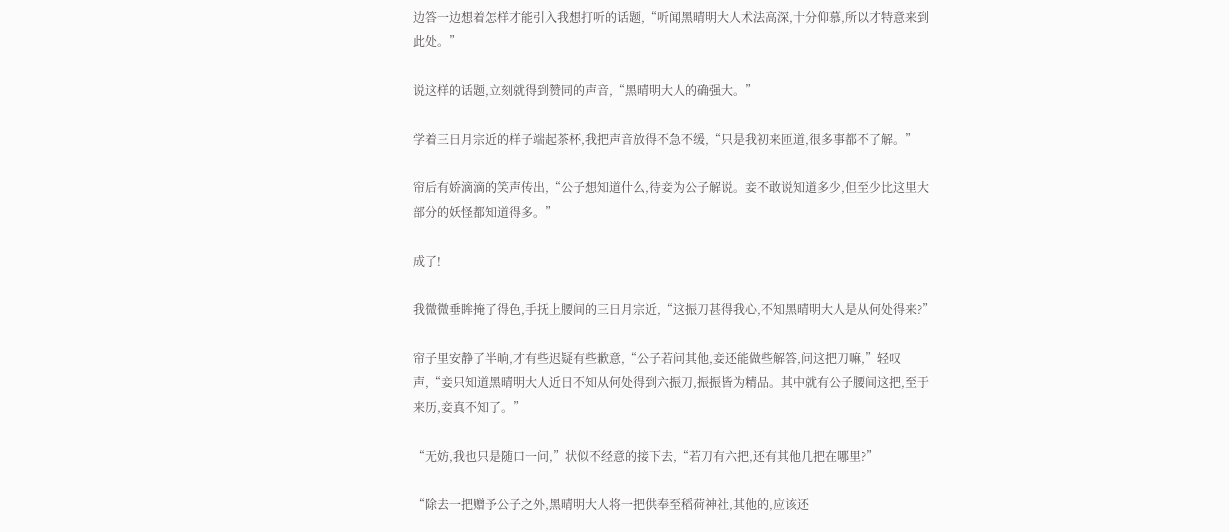边答一边想着怎样才能引入我想打听的话题,“听闻黑晴明大人术法高深,十分仰慕,所以才特意来到此处。”

说这样的话题,立刻就得到赞同的声音,“黑晴明大人的确强大。”

学着三日月宗近的样子端起茶杯,我把声音放得不急不缓,“只是我初来匝道,很多事都不了解。”

帘后有娇滴滴的笑声传出,“公子想知道什么,待妾为公子解说。妾不敢说知道多少,但至少比这里大部分的妖怪都知道得多。”

成了!

我微微垂眸掩了得色,手抚上腰间的三日月宗近,“这振刀甚得我心,不知黑晴明大人是从何处得来?”

帘子里安静了半晌,才有些迟疑有些歉意,“公子若问其他,妾还能做些解答,问这把刀嘛,”轻叹声,“妾只知道黑晴明大人近日不知从何处得到六振刀,振振皆为精品。其中就有公子腰间这把,至于来历,妾真不知了。”

“无妨,我也只是随口一问,”状似不经意的接下去,“若刀有六把,还有其他几把在哪里?”

“除去一把赠予公子之外,黑晴明大人将一把供奉至稻荷神社,其他的,应该还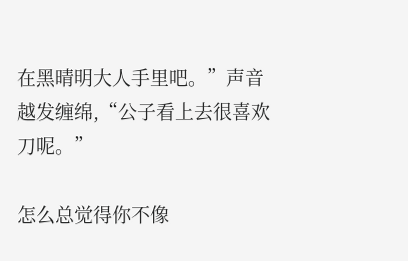在黑晴明大人手里吧。”声音越发缠绵,“公子看上去很喜欢刀呢。”

怎么总觉得你不像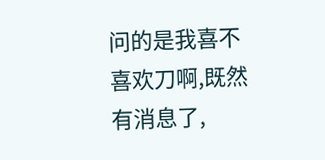问的是我喜不喜欢刀啊,既然有消息了,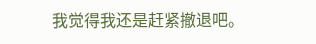我觉得我还是赶紧撤退吧。